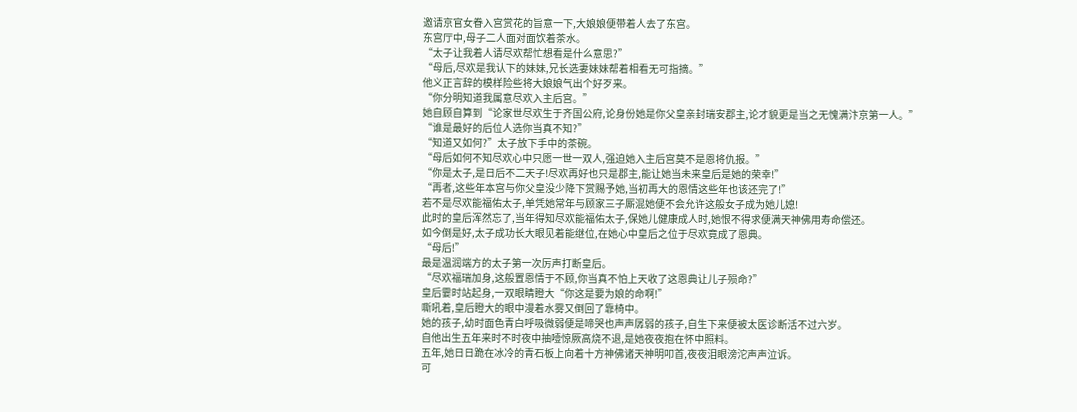邀请京官女眷入宫赏花的旨意一下,大娘娘便带着人去了东宫。
东宫厅中,母子二人面对面饮着茶水。
“太子让我着人请尽欢帮忙想看是什么意思?”
“母后,尽欢是我认下的妹妹,兄长选妻妹妹帮着相看无可指摘。”
他义正言辞的模样险些将大娘娘气出个好歹来。
“你分明知道我属意尽欢入主后宫。”
她自顾自算到“论家世尽欢生于齐国公府,论身份她是你父皇亲封瑞安郡主,论才貌更是当之无愧满汴京第一人。”
“谁是最好的后位人选你当真不知?”
“知道又如何?”太子放下手中的茶碗。
“母后如何不知尽欢心中只愿一世一双人,强迫她入主后宫莫不是恩将仇报。”
“你是太子,是日后不二天子!尽欢再好也只是郡主,能让她当未来皇后是她的荣幸!”
“再者,这些年本宫与你父皇没少降下赏赐予她,当初再大的恩情这些年也该还完了!”
若不是尽欢能福佑太子,单凭她常年与顾家三子厮混她便不会允许这般女子成为她儿媳!
此时的皇后浑然忘了,当年得知尽欢能福佑太子,保她儿健康成人时,她恨不得求便满天神佛用寿命偿还。
如今倒是好,太子成功长大眼见着能继位,在她心中皇后之位于尽欢竟成了恩典。
“母后!”
最是温润端方的太子第一次厉声打断皇后。
“尽欢福瑞加身,这般置恩情于不顾,你当真不怕上天收了这恩典让儿子殒命?”
皇后霎时站起身,一双眼睛瞪大“你这是要为娘的命啊!”
嘶吼着,皇后瞪大的眼中漫着水雾又倒回了靠椅中。
她的孩子,幼时面色青白呼吸微弱便是啼哭也声声孱弱的孩子,自生下来便被太医诊断活不过六岁。
自他出生五年来时不时夜中抽噎惊厥高烧不退,是她夜夜抱在怀中照料。
五年,她日日跪在冰冷的青石板上向着十方神佛诸天神明叩首,夜夜泪眼滂沱声声泣诉。
可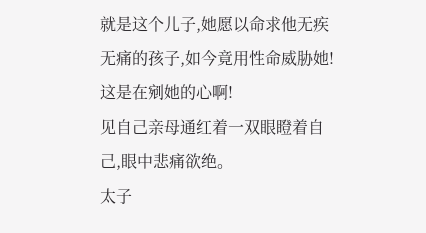就是这个儿子,她愿以命求他无疾无痛的孩子,如今竟用性命威胁她!
这是在剜她的心啊!
见自己亲母通红着一双眼瞪着自己,眼中悲痛欲绝。
太子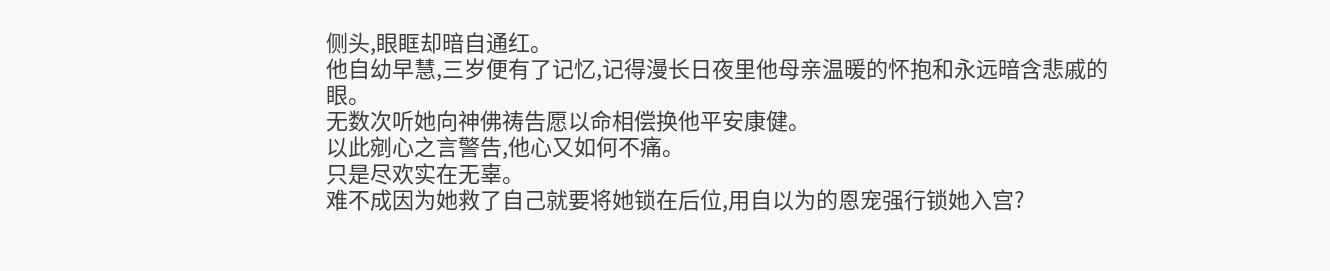侧头,眼眶却暗自通红。
他自幼早慧,三岁便有了记忆,记得漫长日夜里他母亲温暖的怀抱和永远暗含悲戚的眼。
无数次听她向神佛祷告愿以命相偿换他平安康健。
以此剜心之言警告,他心又如何不痛。
只是尽欢实在无辜。
难不成因为她救了自己就要将她锁在后位,用自以为的恩宠强行锁她入宫?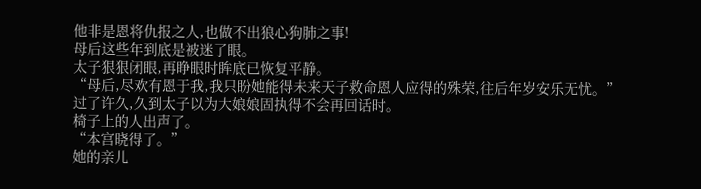他非是恩将仇报之人,也做不出狼心狗肺之事!
母后这些年到底是被迷了眼。
太子狠狠闭眼,再睁眼时眸底已恢复平静。
“母后,尽欢有恩于我,我只盼她能得未来天子救命恩人应得的殊荣,往后年岁安乐无忧。”
过了许久,久到太子以为大娘娘固执得不会再回话时。
椅子上的人出声了。
“本宫晓得了。”
她的亲儿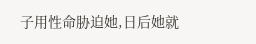子用性命胁迫她,日后她就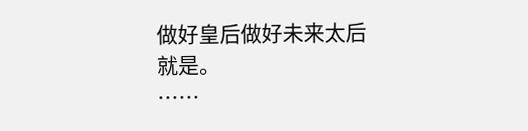做好皇后做好未来太后就是。
……